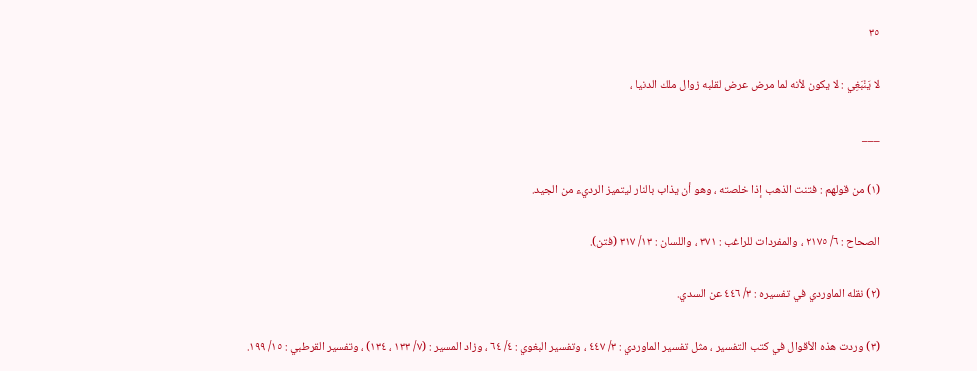٣٥

لا يَنْبَغِي : لا يكون لأنه لما مرض عرض لقلبه زوال ملك الدنيا ،

___

(١) من قولهم : فتنت الذهب إذا خلصته ، وهو أن يذاب بالنار ليتميز الرديء من الجيد.

الصحاح : ٦/ ٢١٧٥ ، والمفردات للراغب : ٣٧١ ، واللسان : ١٣/ ٣١٧ (فتن).

(٢) نقله الماوردي في تفسيره : ٣/ ٤٤٦ عن السدي.

(٣) وردت هذه الأقوال في كتب التفسير ، مثل تفسير الماوردي : ٣/ ٤٤٧ ، وتفسير البغوي : ٤/ ٦٤ ، وزاد المسير : (٧/ ١٣٣ ، ١٣٤) ، وتفسير القرطبي : ١٥/ ١٩٩.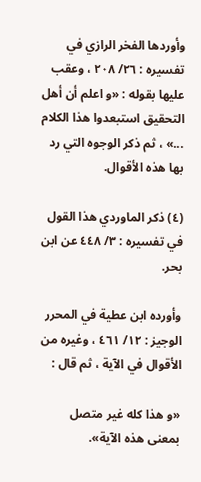وأوردها الفخر الرازي في تفسيره : ٢٦/ ٢٠٨ ، وعقب عليها بقوله : «و اعلم أن أهل التحقيق استبعدوا هذا الكلام ...» ، ثم ذكر الوجوه التي رد بها هذه الأقوال.

(٤) ذكر الماوردي هذا القول في تفسيره : ٣/ ٤٤٨ عن ابن بحر.

وأورده ابن عطية في المحرر الوجيز : ١٢/ ٤٦١ ، وغيره من الأقوال في الآية ، ثم قال :

«و هذا كله غير متصل بمعنى هذه الآية».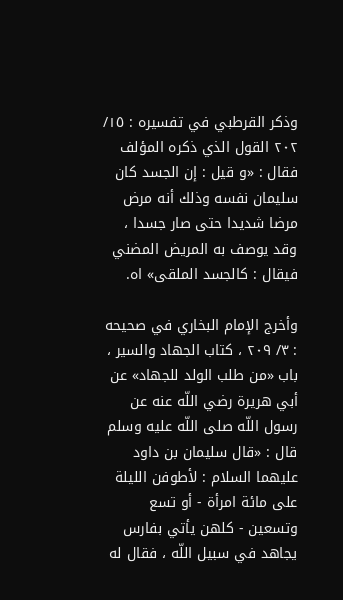وذكر القرطبي في تفسيره : ١٥/ ٢٠٢ القول الذي ذكره المؤلف فقال : «و قيل : إن الجسد كان سليمان نفسه وذلك أنه مرض مرضا شديدا حتى صار جسدا ، وقد يوصف به المريض المضني فيقال : كالجسد الملقى» اه.

وأخرج الإمام البخاري في صحيحه : ٣/ ٢٠٩ ، كتاب الجهاد والسير ، باب «من طلب الولد للجهاد» عن أبي هريرة رضي اللّه عنه عن رسول اللّه صلى اللّه عليه وسلم قال : «قال سليمان بن داود عليهما السلام : لأطوفن الليلة على مائة امرأة - أو تسع وتسعين - كلهن يأتي بفارس يجاهد في سبيل اللّه ، فقال له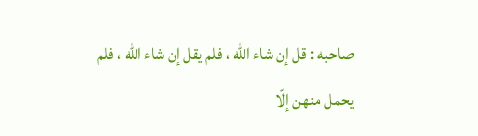صاحبه : قل إن شاء اللّه ، فلم يقل إن شاء اللّه ، فلم يحمل منهن إلّا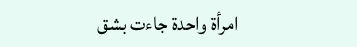امرأة واحدة جاءت بشق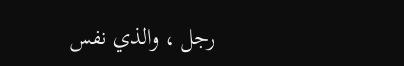رجل ، والذي نفس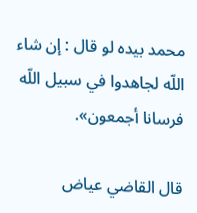محمد بيده لو قال : إن شاء اللّه لجاهدوا في سبيل اللّه فرسانا أجمعون».

قال القاضي عياض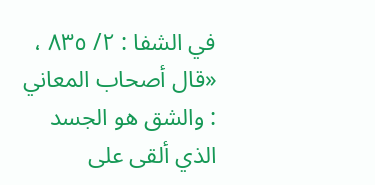في الشفا : ٢/ ٨٣٥ ، «قال أصحاب المعاني : والشق هو الجسد الذي ألقى على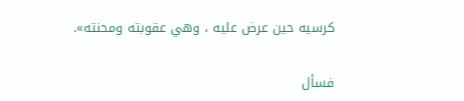كرسيه حين عرض عليه ، وهي عقوبته ومحنته».

فسأل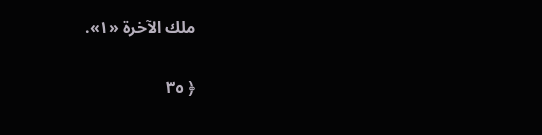ملك الآخرة «١».

﴿ ٣٥